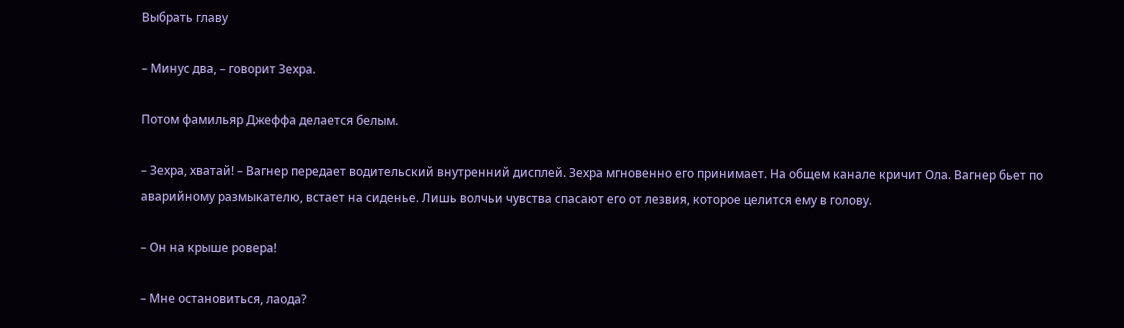Выбрать главу

– Минус два, – говорит Зехра.

Потом фамильяр Джеффа делается белым.

– Зехра, хватай! – Вагнер передает водительский внутренний дисплей. Зехра мгновенно его принимает. На общем канале кричит Ола. Вагнер бьет по аварийному размыкателю, встает на сиденье. Лишь волчьи чувства спасают его от лезвия, которое целится ему в голову.

– Он на крыше ровера!

– Мне остановиться, лаода?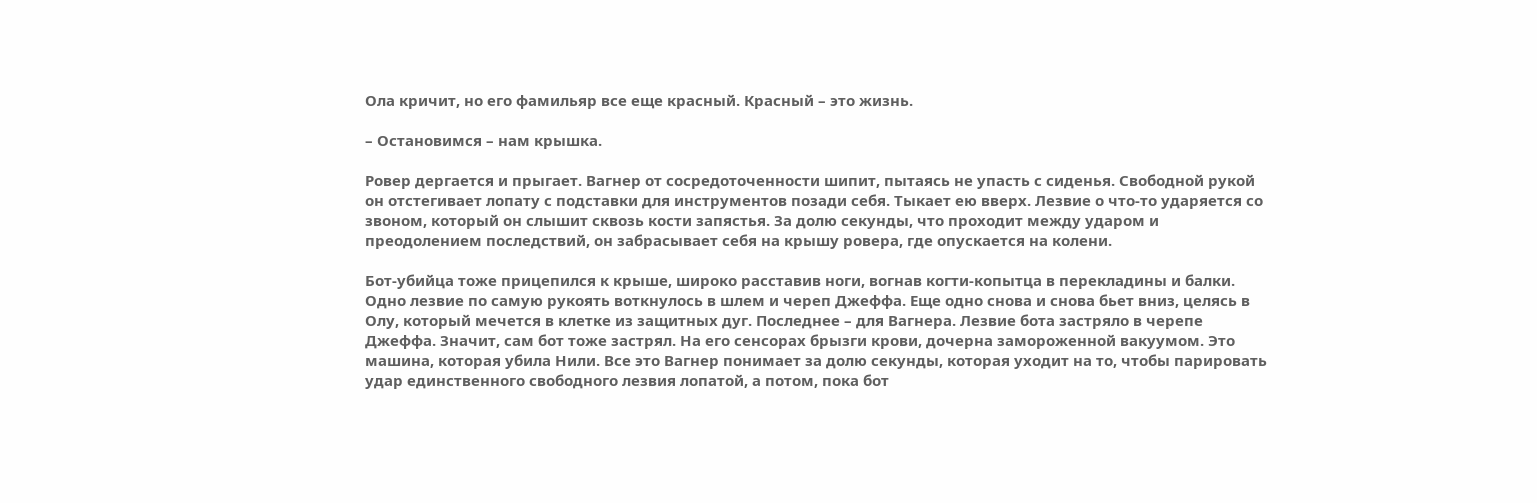Ола кричит, но его фамильяр все еще красный. Красный – это жизнь.

– Остановимся – нам крышка.

Ровер дергается и прыгает. Вагнер от сосредоточенности шипит, пытаясь не упасть с сиденья. Свободной рукой он отстегивает лопату с подставки для инструментов позади себя. Тыкает ею вверх. Лезвие о что-то ударяется со звоном, который он слышит сквозь кости запястья. За долю секунды, что проходит между ударом и преодолением последствий, он забрасывает себя на крышу ровера, где опускается на колени.

Бот-убийца тоже прицепился к крыше, широко расставив ноги, вогнав когти-копытца в перекладины и балки. Одно лезвие по самую рукоять воткнулось в шлем и череп Джеффа. Еще одно снова и снова бьет вниз, целясь в Олу, который мечется в клетке из защитных дуг. Последнее – для Вагнера. Лезвие бота застряло в черепе Джеффа. Значит, сам бот тоже застрял. На его сенсорах брызги крови, дочерна замороженной вакуумом. Это машина, которая убила Нили. Все это Вагнер понимает за долю секунды, которая уходит на то, чтобы парировать удар единственного свободного лезвия лопатой, а потом, пока бот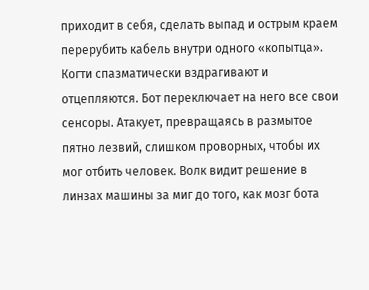приходит в себя, сделать выпад и острым краем перерубить кабель внутри одного «копытца». Когти спазматически вздрагивают и отцепляются. Бот переключает на него все свои сенсоры. Атакует, превращаясь в размытое пятно лезвий, слишком проворных, чтобы их мог отбить человек. Волк видит решение в линзах машины за миг до того, как мозг бота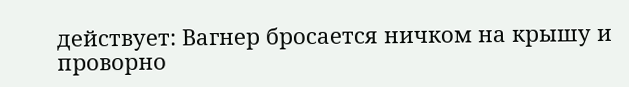действует: Вагнер бросается ничком на крышу и проворно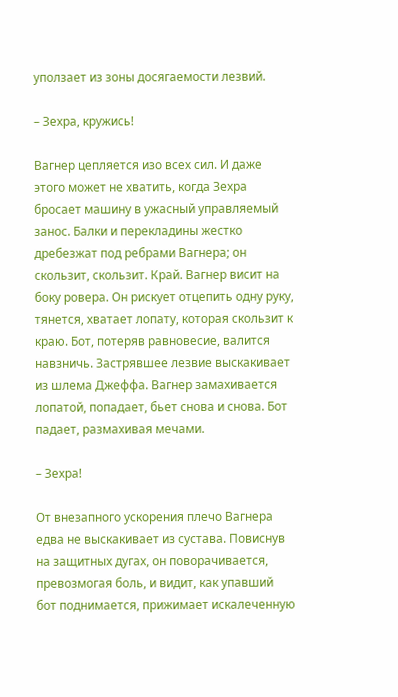уползает из зоны досягаемости лезвий.

– Зехра, кружись!

Вагнер цепляется изо всех сил. И даже этого может не хватить, когда Зехра бросает машину в ужасный управляемый занос. Балки и перекладины жестко дребезжат под ребрами Вагнера; он скользит, скользит. Край. Вагнер висит на боку ровера. Он рискует отцепить одну руку, тянется, хватает лопату, которая скользит к краю. Бот, потеряв равновесие, валится навзничь. Застрявшее лезвие выскакивает из шлема Джеффа. Вагнер замахивается лопатой, попадает, бьет снова и снова. Бот падает, размахивая мечами.

– Зехра!

От внезапного ускорения плечо Вагнера едва не выскакивает из сустава. Повиснув на защитных дугах, он поворачивается, превозмогая боль, и видит, как упавший бот поднимается, прижимает искалеченную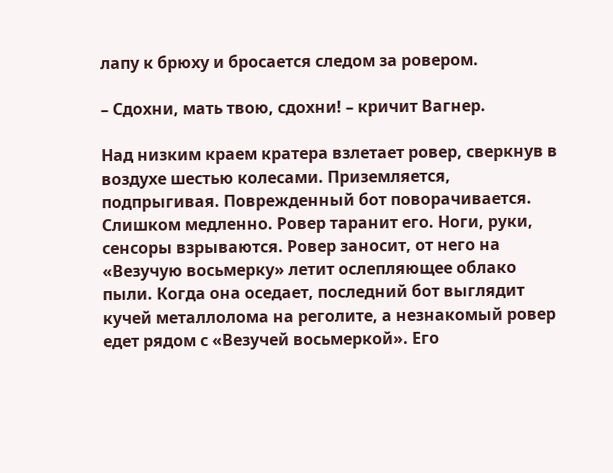лапу к брюху и бросается следом за ровером.

– Сдохни, мать твою, сдохни! – кричит Вагнер.

Над низким краем кратера взлетает ровер, сверкнув в воздухе шестью колесами. Приземляется, подпрыгивая. Поврежденный бот поворачивается. Слишком медленно. Ровер таранит его. Ноги, руки, сенсоры взрываются. Ровер заносит, от него на «Везучую восьмерку» летит ослепляющее облако пыли. Когда она оседает, последний бот выглядит кучей металлолома на реголите, а незнакомый ровер едет рядом с «Везучей восьмеркой». Его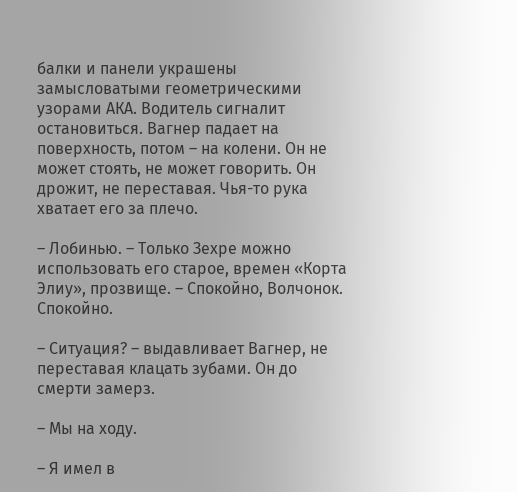балки и панели украшены замысловатыми геометрическими узорами АКА. Водитель сигналит остановиться. Вагнер падает на поверхность, потом – на колени. Он не может стоять, не может говорить. Он дрожит, не переставая. Чья-то рука хватает его за плечо.

– Лобинью. – Только Зехре можно использовать его старое, времен «Корта Элиу», прозвище. – Спокойно, Волчонок. Спокойно.

– Ситуация? – выдавливает Вагнер, не переставая клацать зубами. Он до смерти замерз.

– Мы на ходу.

– Я имел в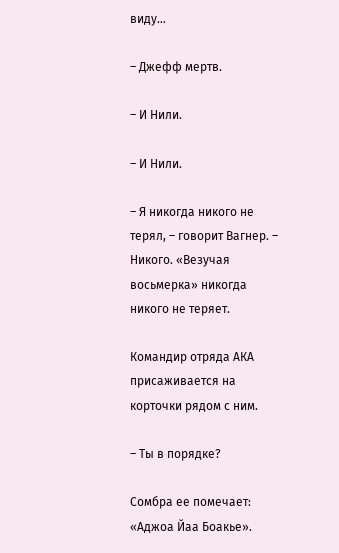виду…

– Джефф мертв.

– И Нили.

– И Нили.

– Я никогда никого не терял, – говорит Вагнер. – Никого. «Везучая восьмерка» никогда никого не теряет.

Командир отряда АКА присаживается на корточки рядом с ним.

– Ты в порядке?

Сомбра ее помечает: «Аджоа Йаа Боакье».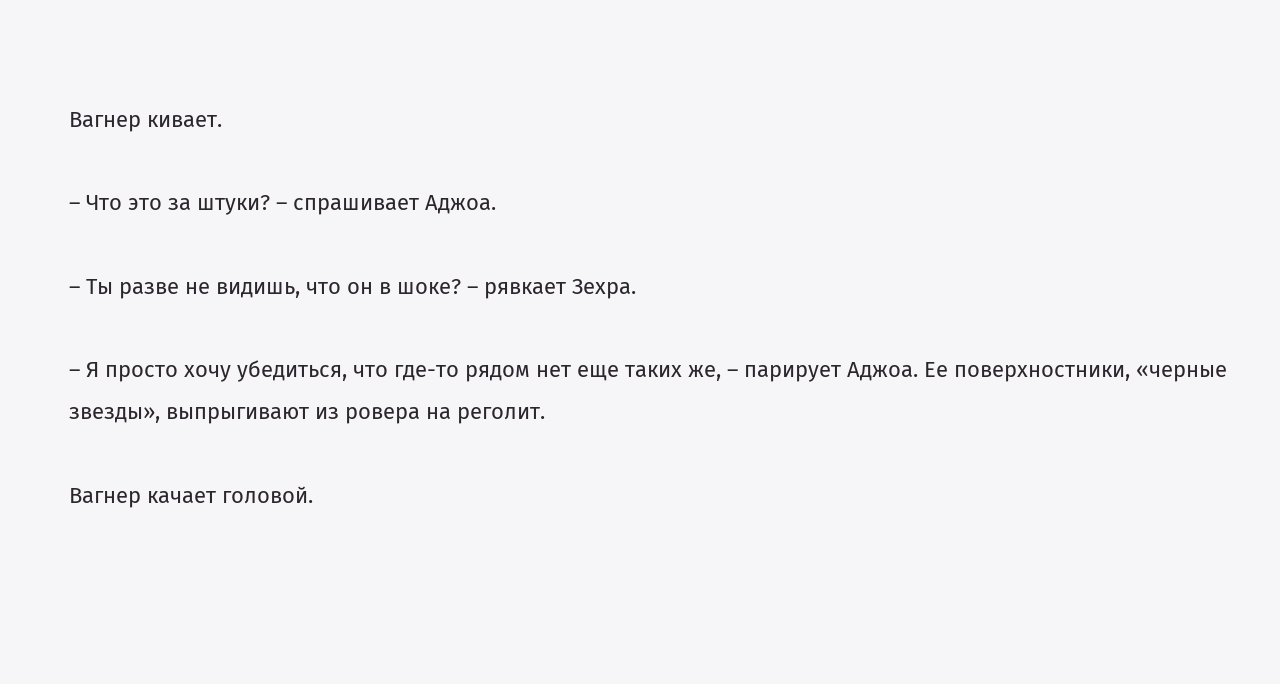Вагнер кивает.

– Что это за штуки? – спрашивает Аджоа.

– Ты разве не видишь, что он в шоке? – рявкает Зехра.

– Я просто хочу убедиться, что где-то рядом нет еще таких же, – парирует Аджоа. Ее поверхностники, «черные звезды», выпрыгивают из ровера на реголит.

Вагнер качает головой.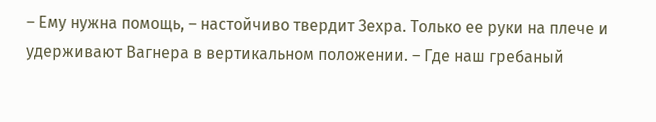– Ему нужна помощь, – настойчиво твердит Зехра. Только ее руки на плече и удерживают Вагнера в вертикальном положении. – Где наш гребаный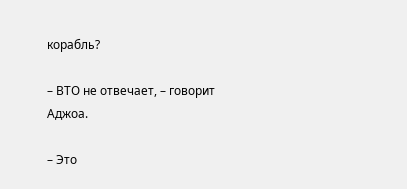корабль?

– ВТО не отвечает, – говорит Аджоа.

– Это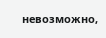невозможно,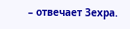– отвечает Зехра.